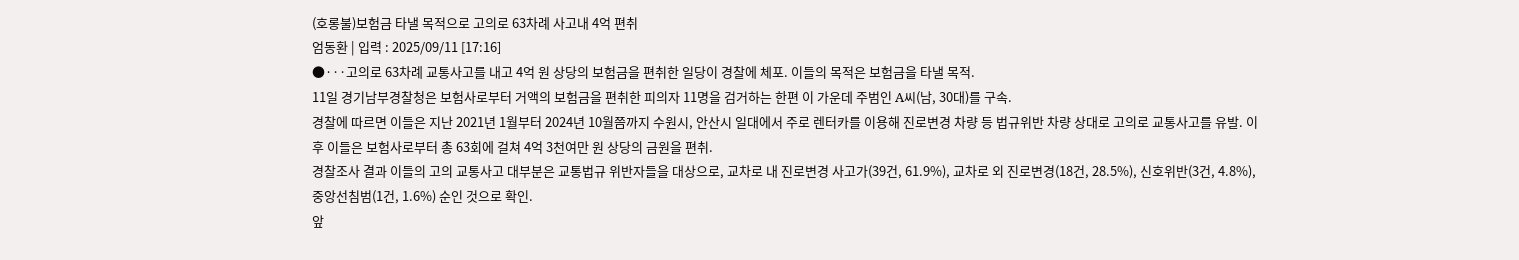(호롱불)보험금 타낼 목적으로 고의로 63차례 사고내 4억 편취
엄동환 | 입력 : 2025/09/11 [17:16]
●···고의로 63차례 교통사고를 내고 4억 원 상당의 보험금을 편취한 일당이 경찰에 체포. 이들의 목적은 보험금을 타낼 목적.
11일 경기남부경찰청은 보험사로부터 거액의 보험금을 편취한 피의자 11명을 검거하는 한편 이 가운데 주범인 A씨(남, 30대)를 구속.
경찰에 따르면 이들은 지난 2021년 1월부터 2024년 10월쯤까지 수원시, 안산시 일대에서 주로 렌터카를 이용해 진로변경 차량 등 법규위반 차량 상대로 고의로 교통사고를 유발. 이후 이들은 보험사로부터 총 63회에 걸쳐 4억 3천여만 원 상당의 금원을 편취.
경찰조사 결과 이들의 고의 교통사고 대부분은 교통법규 위반자들을 대상으로, 교차로 내 진로변경 사고가(39건, 61.9%), 교차로 외 진로변경(18건, 28.5%), 신호위반(3건, 4.8%), 중앙선침범(1건, 1.6%) 순인 것으로 확인.
앞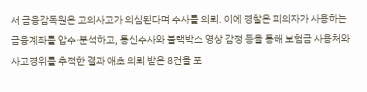서 금융감독원은 고의사고가 의심된다며 수사를 의뢰. 이에 경찰은 피의자가 사용하는 금융계좌를 압수·분석하고, 통신수사와 블랙박스 영상 감정 등을 통해 보험금 사용처와 사고경위를 추적한 결과 애초 의뢰 받은 8건을 포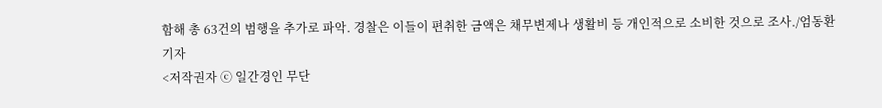함해 총 63건의 범행을 추가로 파악. 경찰은 이들이 편취한 금액은 채무변제나 생활비 등 개인적으로 소비한 것으로 조사./엄동환 기자
<저작권자 ⓒ 일간경인 무단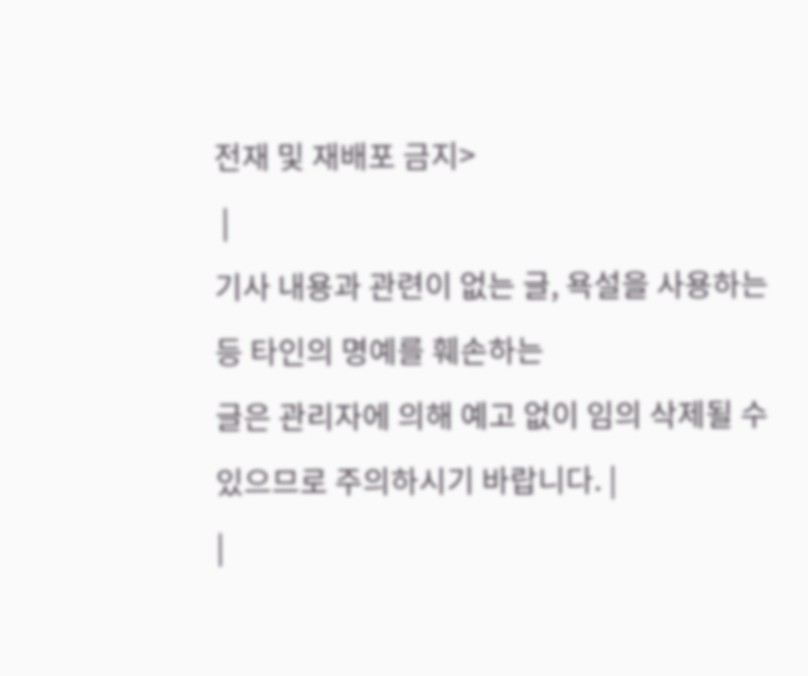전재 및 재배포 금지>
 |
기사 내용과 관련이 없는 글, 욕설을 사용하는 등 타인의 명예를 훼손하는
글은 관리자에 의해 예고 없이 임의 삭제될 수 있으므로 주의하시기 바랍니다. |
|